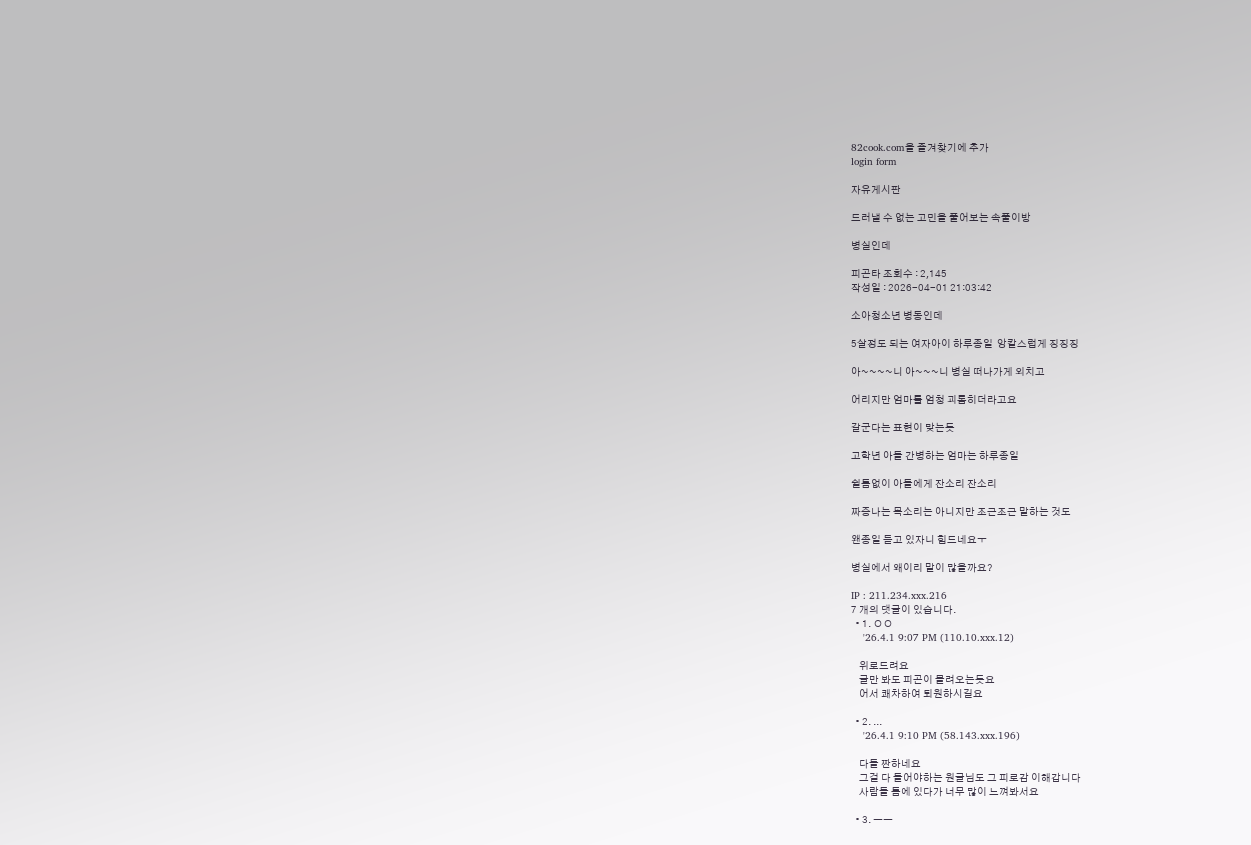82cook.com을 즐겨찾기에 추가
login form

자유게시판

드러낼 수 없는 고민을 풀어보는 속풀이방

병실인데

피곤타 조회수 : 2,145
작성일 : 2026-04-01 21:03:42

소아청소년 병동인데

5살정도 되는 여자아이 하루종일  앙칼스럽게 징징징

아~~~~니 아~~~니 병실 떠나가게 외치고

어리지만 엄마를 엄청 괴롭히더라고요

갈군다는 표현이 맞는듯

고학년 아들 간병하는 엄마는 하루종일

쉴틈없이 아들에게 잔소리 잔소리

짜증나는 목소리는 아니지만 조근조근 말하는 것도

왠종일 듣고 있자니 힘드네요ㅜ

병실에서 왜이리 말이 많을까요?

IP : 211.234.xxx.216
7 개의 댓글이 있습니다.
  • 1. ㅇㅇ
    '26.4.1 9:07 PM (110.10.xxx.12)

    위로드려요
    글만 봐도 피곤이 몰려오는듯요
    어서 쾌차하여 퇴원하시길요

  • 2. ...
    '26.4.1 9:10 PM (58.143.xxx.196)

    다들 짠하네요
    그걸 다 들어야하는 원글님도 그 피로감 이해갑니다
    사람들 틈에 있다가 너무 많이 느껴봐서요

  • 3. ㅡㅡ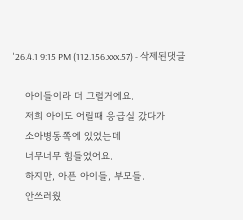'26.4.1 9:15 PM (112.156.xxx.57) - 삭제된댓글

    아이들이라 더 그럴거에요.
    저희 아이도 어릴때 응급실 갔다가
    소아병동쪽에 있었는데
    너무너무 힘들었어요.
    하지만, 아픈 아이들, 부모들.
    안쓰러웠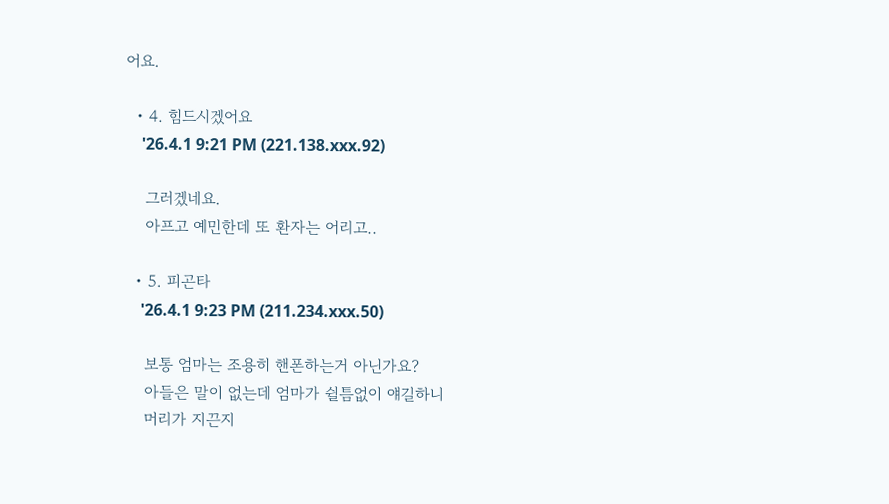어요.

  • 4. 힘드시겠어요
    '26.4.1 9:21 PM (221.138.xxx.92)

    그러겠네요.
    아프고 예민한데 또 환자는 어리고..

  • 5. 피곤타
    '26.4.1 9:23 PM (211.234.xxx.50)

    보통 엄마는 조용히 핸폰하는거 아닌가요?
    아들은 말이 없는데 엄마가 쉴틈없이 얘길하니
    머리가 지끈지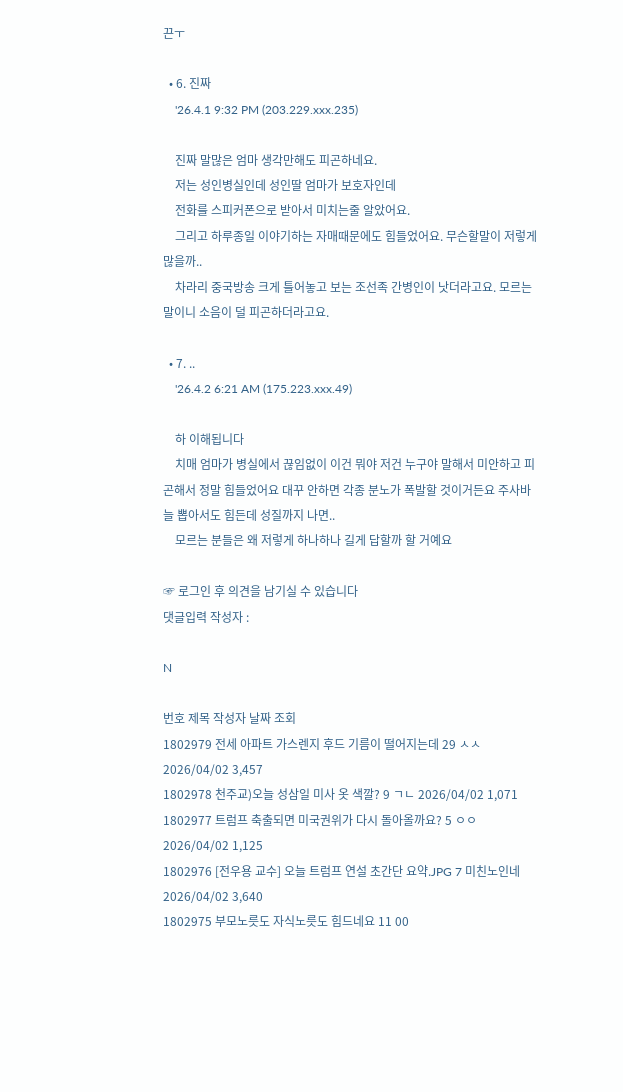끈ㅜ

  • 6. 진짜
    '26.4.1 9:32 PM (203.229.xxx.235)

    진짜 말많은 엄마 생각만해도 피곤하네요.
    저는 성인병실인데 성인딸 엄마가 보호자인데
    전화를 스피커폰으로 받아서 미치는줄 알았어요.
    그리고 하루종일 이야기하는 자매때문에도 힘들었어요. 무슨할말이 저렇게 많을까..
    차라리 중국방송 크게 틀어놓고 보는 조선족 간병인이 낫더라고요. 모르는말이니 소음이 덜 피곤하더라고요.

  • 7. ..
    '26.4.2 6:21 AM (175.223.xxx.49)

    하 이해됩니다
    치매 엄마가 병실에서 끊임없이 이건 뭐야 저건 누구야 말해서 미안하고 피곤해서 정말 힘들었어요 대꾸 안하면 각종 분노가 폭발할 것이거든요 주사바늘 뽑아서도 힘든데 성질까지 나면..
    모르는 분들은 왜 저렇게 하나하나 길게 답할까 할 거예요

☞ 로그인 후 의견을 남기실 수 있습니다
댓글입력 작성자 :

N

번호 제목 작성자 날짜 조회
1802979 전세 아파트 가스렌지 후드 기름이 떨어지는데 29 ㅅㅅ 2026/04/02 3,457
1802978 천주교)오늘 성삼일 미사 옷 색깔? 9 ㄱㄴ 2026/04/02 1,071
1802977 트럼프 축출되면 미국권위가 다시 돌아올까요? 5 ㅇㅇ 2026/04/02 1,125
1802976 [전우용 교수] 오늘 트럼프 연설 초간단 요약.JPG 7 미친노인네 2026/04/02 3,640
1802975 부모노릇도 자식노릇도 힘드네요 11 00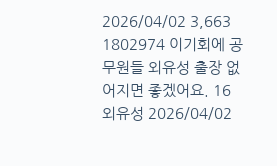2026/04/02 3,663
1802974 이기회에 공무원들 외유성 출장 없어지면 좋겠어요. 16 외유성 2026/04/02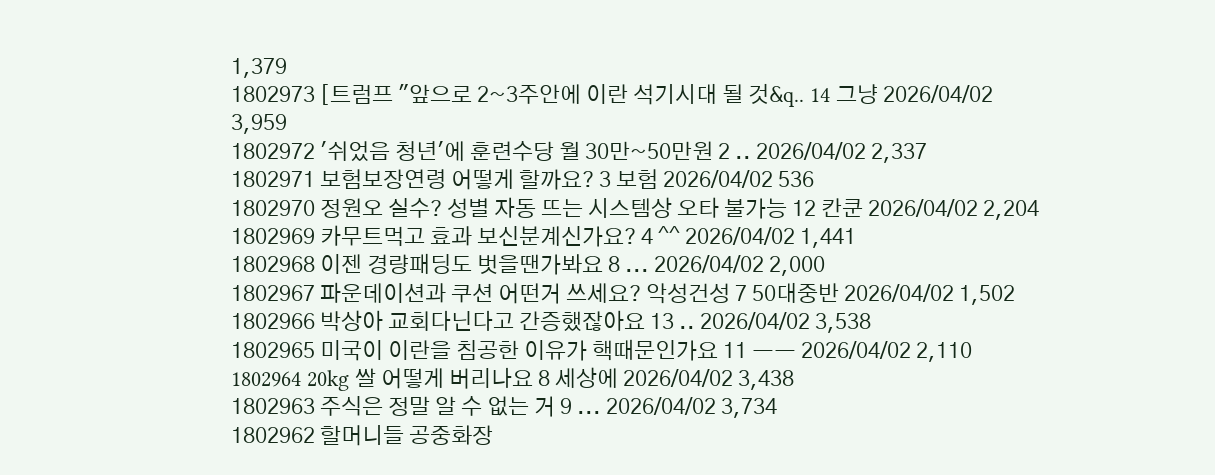1,379
1802973 [트럼프 "앞으로 2~3주안에 이란 석기시대 될 것&q.. 14 그냥 2026/04/02 3,959
1802972 '쉬었음 청년'에 훈련수당 월 30만~50만원 2 .. 2026/04/02 2,337
1802971 보험보장연령 어떻게 할까요? 3 보험 2026/04/02 536
1802970 정원오 실수? 성별 자동 뜨는 시스템상 오타 불가능 12 칸쿤 2026/04/02 2,204
1802969 카무트먹고 효과 보신분계신가요? 4 ^^ 2026/04/02 1,441
1802968 이젠 경량패딩도 벗을땐가봐요 8 ... 2026/04/02 2,000
1802967 파운데이션과 쿠션 어떤거 쓰세요? 악성건성 7 50대중반 2026/04/02 1,502
1802966 박상아 교회다닌다고 간증했잖아요 13 .. 2026/04/02 3,538
1802965 미국이 이란을 침공한 이유가 핵때문인가요 11 ㅡㅡ 2026/04/02 2,110
1802964 20kg 쌀 어떻게 버리나요 8 세상에 2026/04/02 3,438
1802963 주식은 정말 알 수 없는 거 9 ... 2026/04/02 3,734
1802962 할머니들 공중화장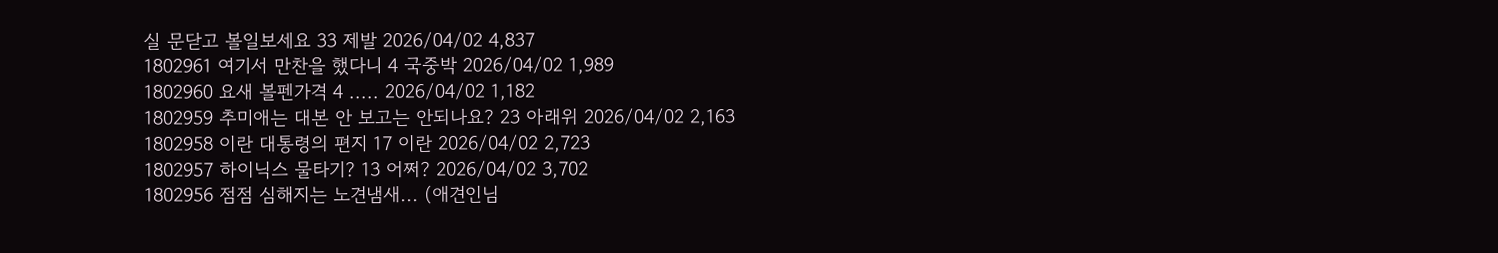실 문닫고 볼일보세요 33 제발 2026/04/02 4,837
1802961 여기서 만찬을 했다니 4 국중박 2026/04/02 1,989
1802960 요새 볼펜가격 4 ..... 2026/04/02 1,182
1802959 추미애는 대본 안 보고는 안되나요? 23 아래위 2026/04/02 2,163
1802958 이란 대통령의 편지 17 이란 2026/04/02 2,723
1802957 하이닉스 물타기? 13 어쩌? 2026/04/02 3,702
1802956 점점 심해지는 노견냄새... (애견인님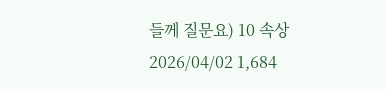들께 질문요) 10 속상 2026/04/02 1,684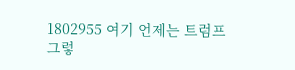1802955 여기 언제는 트럼프 그렇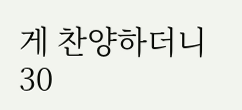게 찬양하더니 30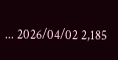... 2026/04/02 2,185